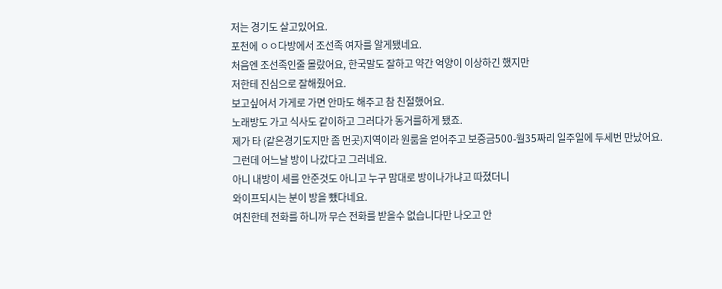저는 경기도 살고있어요.
포천에 ㅇㅇ다방에서 조선족 여자를 알게됐네요.
처음엔 조선족인줄 몰랐어요, 한국말도 잘하고 약간 억양이 이상하긴 했지만
저한테 진심으로 잘해줬어요.
보고싶어서 가게로 가면 안마도 해주고 참 친절했어요.
노래방도 가고 식사도 같이하고 그러다가 동거를하게 됐죠.
제가 타 (같은경기도지만 좀 먼곳)지역이라 원룸을 얻어주고 보증금500-월35짜리 일주일에 두세번 만났어요.
그런데 어느날 방이 나갔다고 그러네요.
아니 내방이 세를 안준것도 아니고 누구 맘대로 방이나가냐고 따졌더니
와이프되시는 분이 방을 뺐다네요.
여친한테 전화를 하니까 무슨 전화를 받을수 없습니다만 나오고 안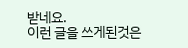받네요.
이런 글을 쓰게된것은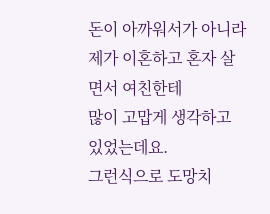돈이 아까워서가 아니라 제가 이혼하고 혼자 살면서 여친한테
많이 고맙게 생각하고 있었는데요.
그런식으로 도망치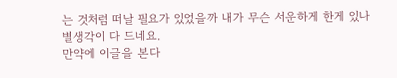는 것처럼 떠날 필요가 있었을까 내가 무슨 서운하게 한게 있나
별생각이 다 드네요.
만약에 이글을 본다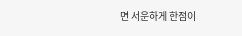면 서운하게 한점이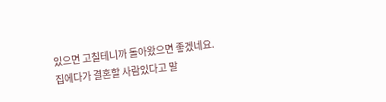있으면 고칠테니까 돌아왔으면 좋겠네요.
집에다가 결혼할 사람있다고 말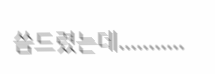씀드렸는데...........